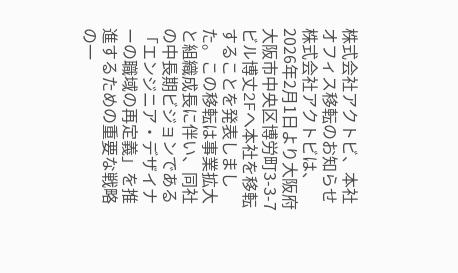株式会社アクトビ、本社オフィス移転のお知らせ
株式会社アクトビは、2026年2月1日より大阪府大阪市中央区博労町3-3-7 ビル博丈2Fへ本社を移転することを発表しました。この移転は事業拡大と組織成長に伴い、同社の中長期ビジョンである「エンジニア・デザイナーの職域の再定義」を推進するための重要な戦略の一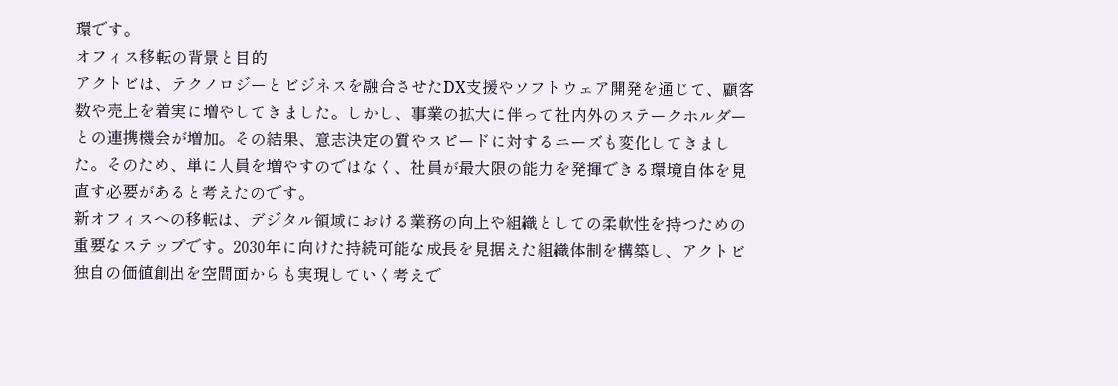環です。
オフィス移転の背景と目的
アクトビは、テクノロジーとビジネスを融合させたDX支援やソフトウェア開発を通じて、顧客数や売上を着実に増やしてきました。しかし、事業の拡大に伴って社内外のステークホルダーとの連携機会が増加。その結果、意志決定の質やスピードに対するニーズも変化してきました。そのため、単に人員を増やすのではなく、社員が最大限の能力を発揮できる環境自体を見直す必要があると考えたのです。
新オフィスへの移転は、デジタル領域における業務の向上や組織としての柔軟性を持つための重要なステップです。2030年に向けた持続可能な成長を見据えた組織体制を構築し、アクトビ独自の価値創出を空間面からも実現していく考えで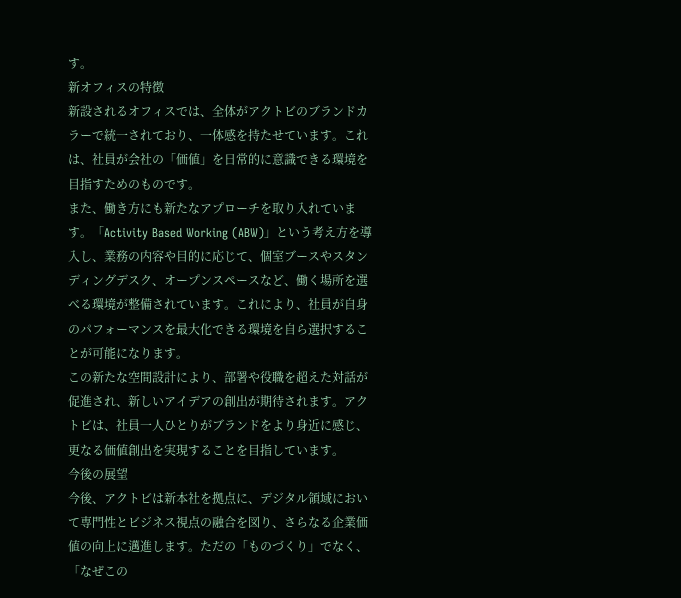す。
新オフィスの特徴
新設されるオフィスでは、全体がアクトビのブランドカラーで統一されており、一体感を持たせています。これは、社員が会社の「価値」を日常的に意識できる環境を目指すためのものです。
また、働き方にも新たなアプローチを取り入れています。「Activity Based Working (ABW)」という考え方を導入し、業務の内容や目的に応じて、個室ブースやスタンディングデスク、オープンスペースなど、働く場所を選べる環境が整備されています。これにより、社員が自身のパフォーマンスを最大化できる環境を自ら選択することが可能になります。
この新たな空間設計により、部署や役職を超えた対話が促進され、新しいアイデアの創出が期待されます。アクトビは、社員一人ひとりがブランドをより身近に感じ、更なる価値創出を実現することを目指しています。
今後の展望
今後、アクトビは新本社を拠点に、デジタル領域において専門性とビジネス視点の融合を図り、さらなる企業価値の向上に邁進します。ただの「ものづくり」でなく、「なぜこの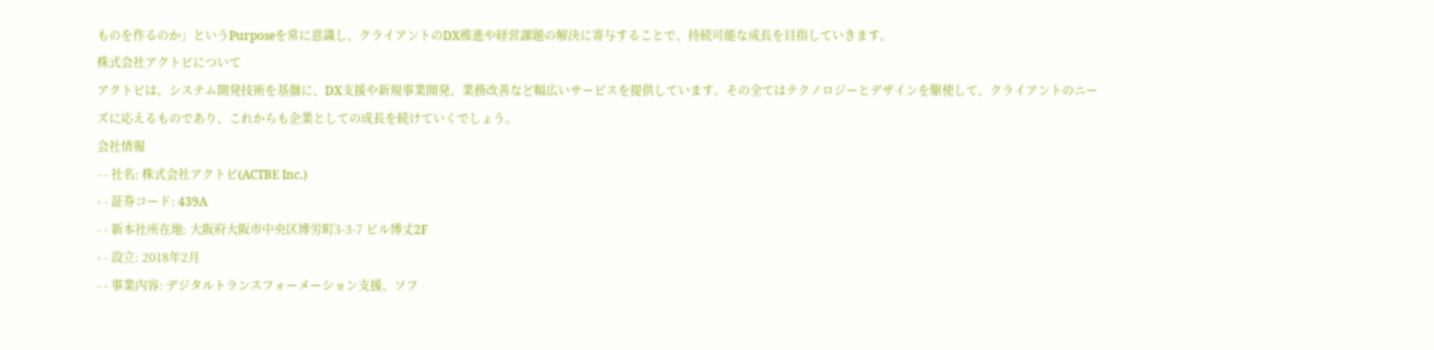ものを作るのか」というPurposeを常に意識し、クライアントのDX推進や経営課題の解決に寄与することで、持続可能な成長を目指していきます。
株式会社アクトビについて
アクトビは、システム開発技術を基盤に、DX支援や新規事業開発、業務改善など幅広いサービスを提供しています。その全てはテクノロジーとデザインを駆使して、クライアントのニーズに応えるものであり、これからも企業としての成長を続けていくでしょう。
会社情報
- - 社名: 株式会社アクトビ(ACTBE Inc.)
- - 証券コード: 439A
- - 新本社所在地: 大阪府大阪市中央区博労町3-3-7 ビル博丈2F
- - 設立: 2018年2月
- - 事業内容: デジタルトランスフォーメーション支援、ソフ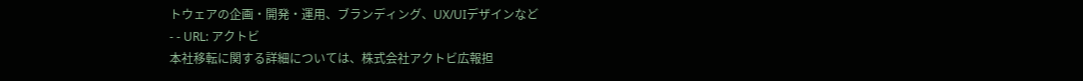トウェアの企画・開発・運用、ブランディング、UX/UIデザインなど
- - URL: アクトビ
本社移転に関する詳細については、株式会社アクトビ広報担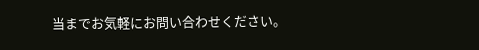当までお気軽にお問い合わせください。